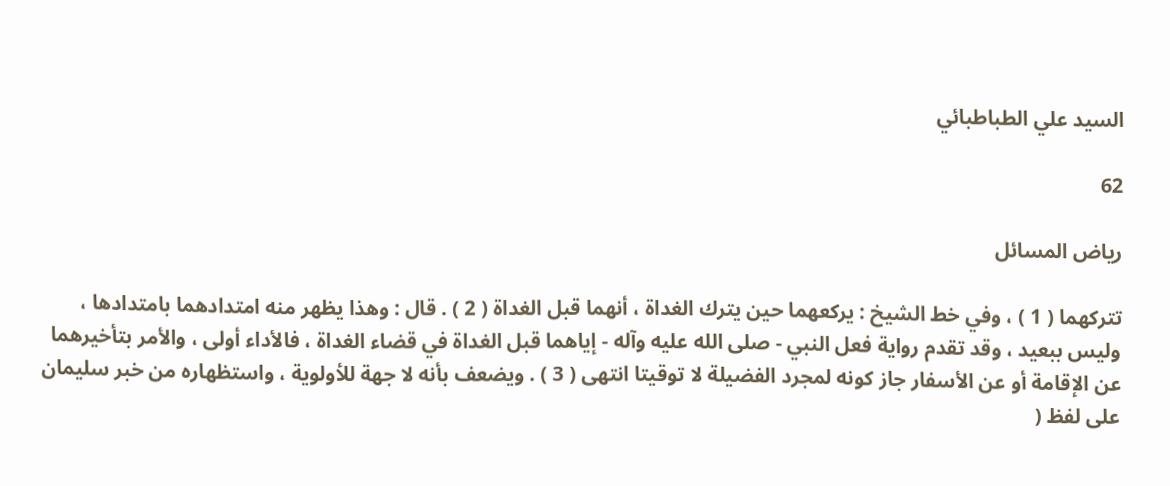السيد علي الطباطبائي

62

رياض المسائل

تتركهما ( 1 ) ، وفي خط الشيخ : يركعهما حين يترك الغداة ، أنهما قبل الغداة ( 2 ) . قال : وهذا يظهر منه امتدادهما بامتدادها ، وليس ببعيد ، وقد تقدم رواية فعل النبي - صلى الله عليه وآله - إياهما قبل الغداة في قضاء الغداة ، فالأداء أولى ، والأمر بتأخيرهما عن الإقامة أو عن الأسفار جاز كونه لمجرد الفضيلة لا توقيتا انتهى ( 3 ) . ويضعف بأنه لا جهة للأولوية ، واستظهاره من خبر سليمان على لفظ (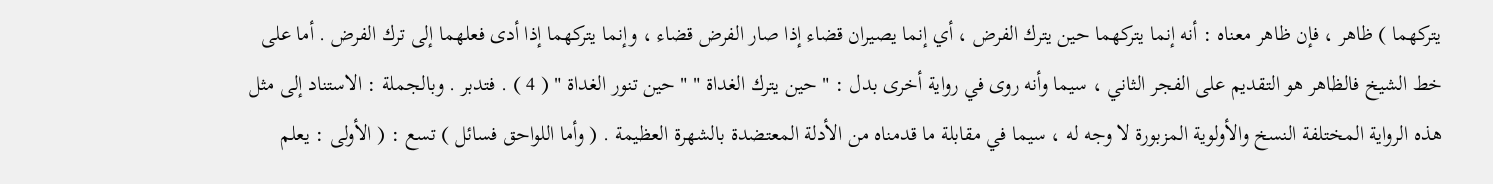يتركهما ) ظاهر ، فإن ظاهر معناه : أنه إنما يتركهما حين يترك الفرض ، أي إنما يصيران قضاء إذا صار الفرض قضاء ، وإنما يتركهما إذا أدى فعلهما إلى ترك الفرض . أما على خط الشيخ فالظاهر هو التقديم على الفجر الثاني ، سيما وأنه روى في رواية أخرى بدل : " حين يترك الغداة " " حين تنور الغداة " ( 4 ) . فتدبر . وبالجملة : الاستناد إلى مثل هذه الرواية المختلفة النسخ والأولوية المزبورة لا وجه له ، سيما في مقابلة ما قدمناه من الأدلة المعتضدة بالشهرة العظيمة . ( وأما اللواحق فسائل ) تسع : ( الأولى : يعلم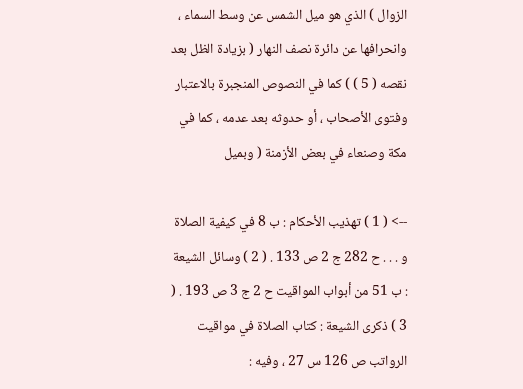الزوال ) الذي هو ميل الشمس عن وسط السماء ، وانحرافها عن دائرة نصف النهار ( بزيادة الظل بعد نقصه ( 5 ) ) كما في النصوص المنجبرة بالاعتبار وفتوى الأصحاب ، أو حدوثه بعد عدمه ، كما في مكة وصنعاء في بعض الأزمنة ( وبميل

--> ( 1 ) تهذيب الأحكام : ب 8 في كيفية الصلاة و . . . ح 282 ج 2 ص 133 . ( 2 ) وسائل الشيعة : ب 51 من أبواب المواقيت ح 2 ج 3 ص 193 . ( 3 ) ذكرى الشيعة : كتاب الصلاة في مواقيت الرواتب ص 126 س 27 ، وفيه :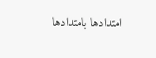امتدادها بامتدادها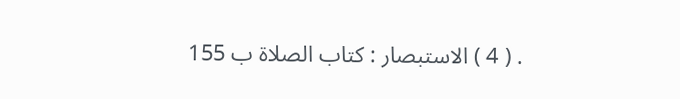. ( 4 ) الاستبصار : كتاب الصلاة ب 155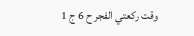وقت ركعتي الفجر ح 6 ج 1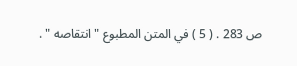ص 283 . ( 5 ) في المتن المطبوع " انتقاصه " .